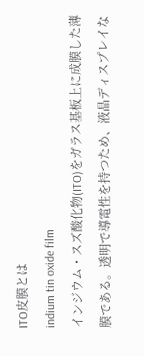ITO皮膜とは
indium tin oxide film
インジウム・スズ酸化物(ITO)をガラス基板上に成膜した薄膜である。透明で導電性を持つため、液晶ディスプレイな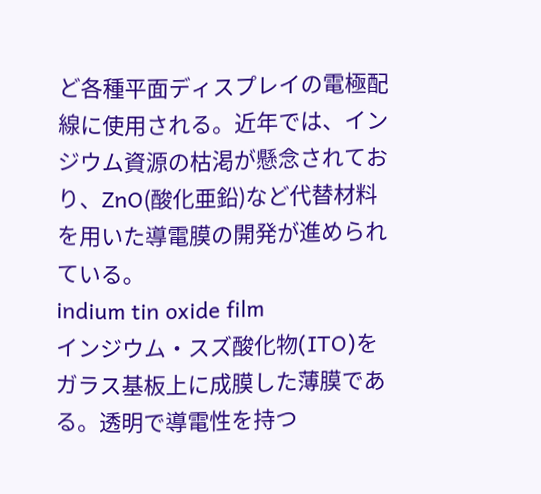ど各種平面ディスプレイの電極配線に使用される。近年では、インジウム資源の枯渇が懸念されており、ZnO(酸化亜鉛)など代替材料を用いた導電膜の開発が進められている。
indium tin oxide film
インジウム・スズ酸化物(ITO)をガラス基板上に成膜した薄膜である。透明で導電性を持つ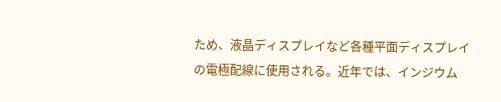ため、液晶ディスプレイなど各種平面ディスプレイの電極配線に使用される。近年では、インジウム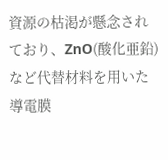資源の枯渇が懸念されており、ZnO(酸化亜鉛)など代替材料を用いた導電膜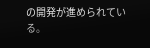の開発が進められている。